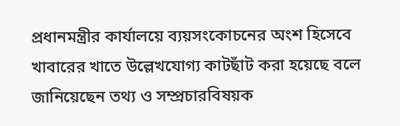প্রধানমন্ত্রীর কার্যালয়ে ব্যয়সংকোচনের অংশ হিসেবে খাবারের খাতে উল্লেখযোগ্য কাটছাঁট করা হয়েছে বলে জানিয়েছেন তথ্য ও সম্প্রচারবিষয়ক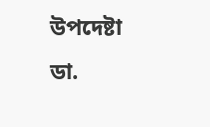উপদেষ্টা ডা.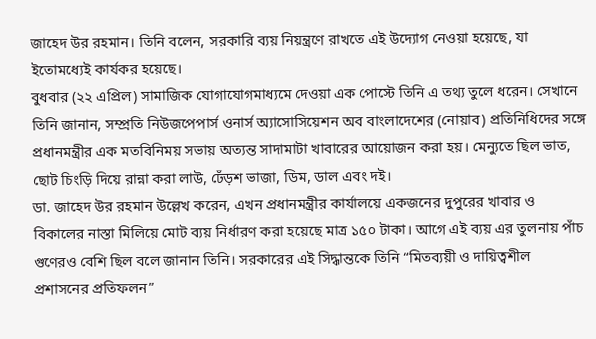জাহেদ উর রহমান। তিনি বলেন, সরকারি ব্যয় নিয়ন্ত্রণে রাখতে এই উদ্যোগ নেওয়া হয়েছে, যা ইতোমধ্যেই কার্যকর হয়েছে।
বুধবার (২২ এপ্রিল) সামাজিক যোগাযোগমাধ্যমে দেওয়া এক পোস্টে তিনি এ তথ্য তুলে ধরেন। সেখানে তিনি জানান, সম্প্রতি নিউজপেপার্স ওনার্স অ্যাসোসিয়েশন অব বাংলাদেশের (নোয়াব) প্রতিনিধিদের সঙ্গে প্রধানমন্ত্রীর এক মতবিনিময় সভায় অত্যন্ত সাদামাটা খাবারের আয়োজন করা হয়। মেন্যুতে ছিল ভাত, ছোট চিংড়ি দিয়ে রান্না করা লাউ, ঢেঁড়শ ভাজা, ডিম, ডাল এবং দই।
ডা. জাহেদ উর রহমান উল্লেখ করেন, এখন প্রধানমন্ত্রীর কার্যালয়ে একজনের দুপুরের খাবার ও বিকালের নাস্তা মিলিয়ে মোট ব্যয় নির্ধারণ করা হয়েছে মাত্র ১৫০ টাকা। আগে এই ব্যয় এর তুলনায় পাঁচ গুণেরও বেশি ছিল বলে জানান তিনি। সরকারের এই সিদ্ধান্তকে তিনি “মিতব্যয়ী ও দায়িত্বশীল প্রশাসনের প্রতিফলন”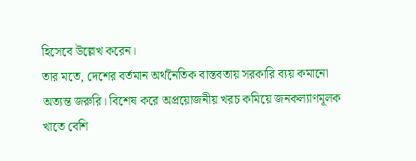হিসেবে উল্লেখ করেন।
তার মতে, দেশের বর্তমান অর্থনৈতিক বাস্তবতায় সরকারি ব্যয় কমানো অত্যন্ত জরুরি। বিশেষ করে অপ্রয়োজনীয় খরচ কমিয়ে জনকল্যাণমূলক খাতে বেশি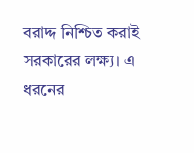বরাদ্দ নিশ্চিত করাই সরকারের লক্ষ্য। এ ধরনের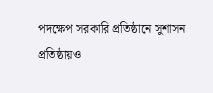পদক্ষেপ সরকারি প্রতিষ্ঠানে সুশাসন প্রতিষ্ঠায়ও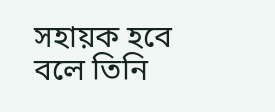সহায়ক হবে বলে তিনি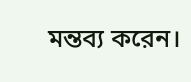মন্তব্য করেন।